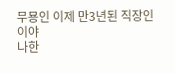무묭인 이제 만3년된 직장인이야
나한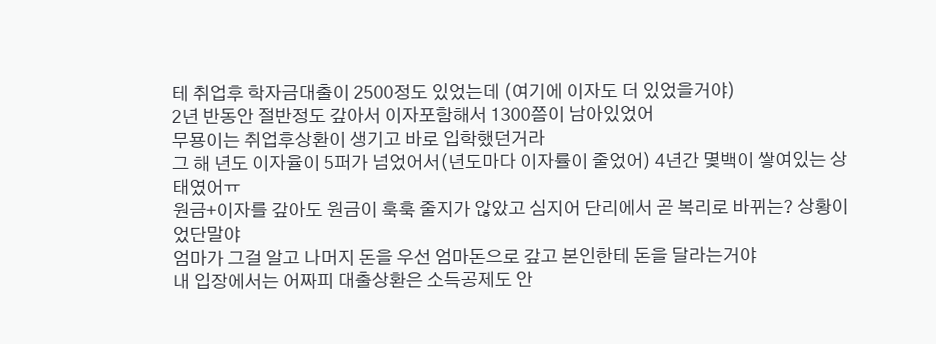테 취업후 학자금대출이 2500정도 있었는데 (여기에 이자도 더 있었을거야)
2년 반동안 절반정도 갚아서 이자포함해서 1300쯤이 남아있었어
무묭이는 취업후상환이 생기고 바로 입학했던거라
그 해 년도 이자율이 5퍼가 넘었어서(년도마다 이자률이 줄었어) 4년간 몇백이 쌓여있는 상태였어ㅠ
원금+이자를 갚아도 원금이 훅훅 줄지가 않았고 심지어 단리에서 곧 복리로 바뀌는? 상황이었단말야
엄마가 그걸 알고 나머지 돈을 우선 엄마돈으로 갚고 본인한테 돈을 달라는거야
내 입장에서는 어짜피 대출상환은 소득공제도 안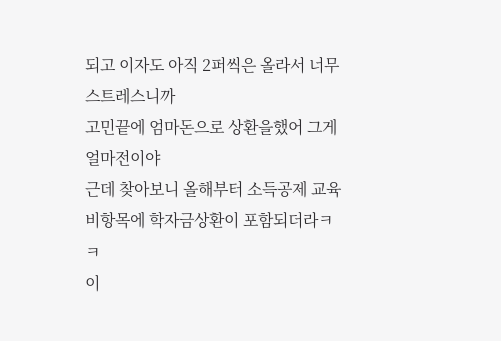되고 이자도 아직 2퍼씩은 올라서 너무 스트레스니까
고민끝에 엄마돈으로 상환을했어 그게 얼마전이야
근데 찾아보니 올해부터 소득공제 교육비항목에 학자금상환이 포함되더라ㅋㅋ
이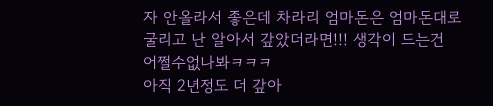자 안올라서 좋은데 차라리 엄마돈은 엄마돈대로 굴리고 난 알아서 갚았더라면!!! 생각이 드는건 어쩔수없나봐ㅋㅋㅋ
아직 2년정도 더 갚아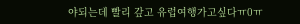야되는데 빨리 갚고 유럽여행가고싶다ㅠ0ㅠ